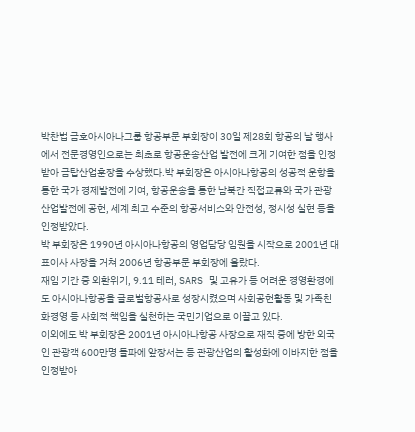박찬법 금호아시아나그룹 항공부문 부회장이 30일 제28회 항공의 날 행사에서 전문경영인으로는 최초로 항공운송산업 발전에 크게 기여한 점을 인정받아 금탑산업훈장을 수상했다.박 부회장은 아시아나항공의 성공적 운항을 통한 국가 경제발전에 기여, 항공운송을 통한 남북간 직접교류와 국가 관광산업발전에 공헌, 세계 최고 수준의 항공서비스와 안전성, 정시성 실현 등을 인정받았다.
박 부회장은 1990년 아시아나항공의 영업담당 임원을 시작으로 2001년 대표이사 사장을 거쳐 2006년 항공부문 부회장에 올랐다.
재임 기간 중 외환위기, 9.11 테러, SARS 및 고유가 등 어려운 경영환경에도 아시아나항공을 글로벌항공사로 성장시켰으며 사회공헌활동 및 가족친화경영 등 사회적 책임을 실천하는 국민기업으로 이끌고 있다.
이외에도 박 부회장은 2001년 아시아나항공 사장으로 재직 중에 방한 외국인 관광객 600만명 돌파에 앞장서는 등 관광산업의 활성화에 이바지한 점을 인정받아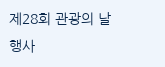제28회 관광의 날 행사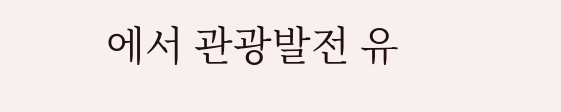에서 관광발전 유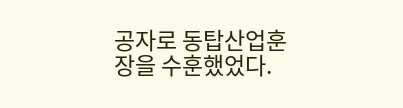공자로 동탑산업훈장을 수훈했었다.